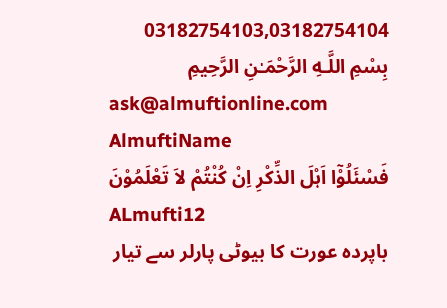03182754103,03182754104
بِسْمِ اللَّـهِ الرَّحْمَـٰنِ الرَّحِيمِ
ask@almuftionline.com
AlmuftiName
فَسْئَلُوْٓا اَہْلَ الذِّکْرِ اِنْ کُنْتُمْ لاَ تَعْلَمُوْنَ
ALmufti12
باپردہ عورت کا بیوٹی پارلر سے تیار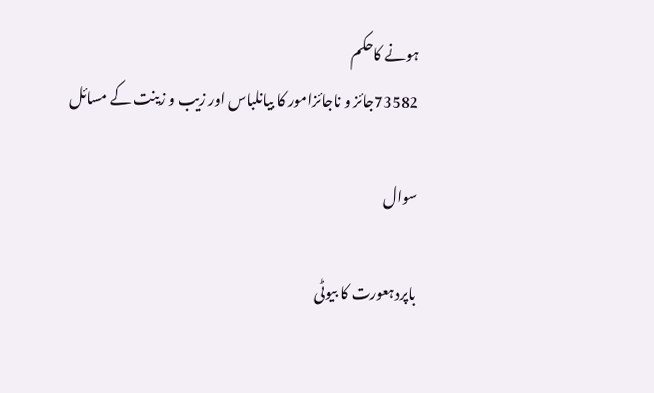ہونے کاحکم
73582جائز و ناجائزامور کا بیانلباس اور زیب و زینت کے مسائل

سوال

باپردہعورت کا بیوٹی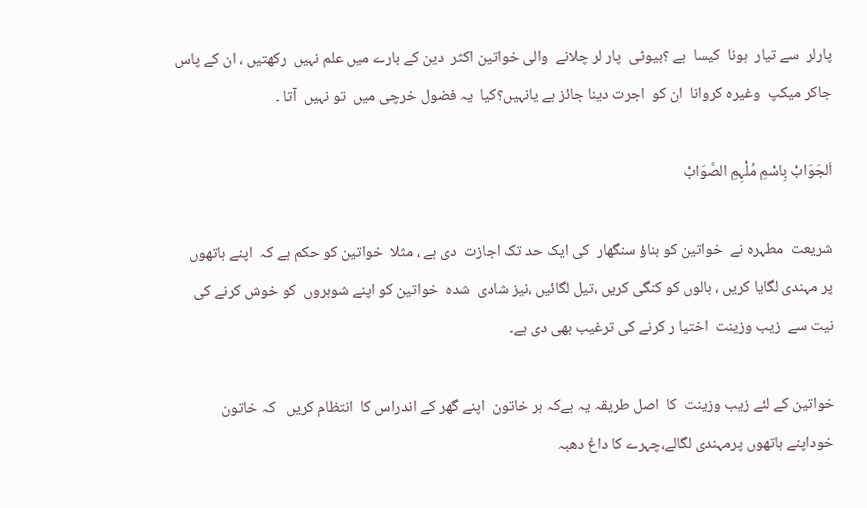پارلر  سے تیار  ہونا  کیسا  ہے ؟بیوٹی  پار لر چلانے  والی خواتین اکثر  دین کے بارے میں علم نہیں  رکھتیں ، ان کے پاس جاکر میکپ  وغیرہ کروانا  ان کو  اجرت دینا جائز ہے یانہیں؟کیا  یہ فضول خرچی میں  تو نہیں  آتا ۔

اَلجَوَابْ بِاسْمِ مُلْہِمِ الصَّوَابْ

شریعت  مطہرہ نے  خواتین کو بناؤ سنگھار  کی ایک حد تک اجازت  دی ہے ، مثلا  خواتین کو حکم ہے کہ  اپنے ہاتھوں پر مہندی لگایا کریں ، بالوں کو کنگی کریں ،تیل لگائیں ،نیز شادی  شدہ  خواتین کو اپنے شوہروں  کو خوش کرنے کی نیت سے  زیب وزینت  اختیا ر کرنے کی ترغیب بھی دی ہے۔

خواتین کے لئے زیب وزینت  کا  اصل طریقہ یہ ہےکہ ہر خاتون  اپنے گھر کے اندراس کا  انتظام کریں   کہ خاتون خوداپنے ہاتھوں پرمہندی لگالے،چہرے کا داغ دھبہ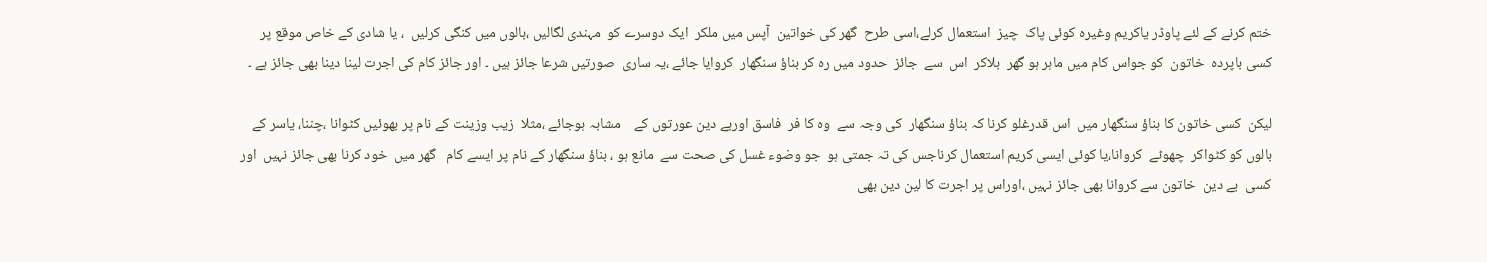ختم کرنے کے لئے پاوڈر یاکریم وغیرہ کوئی پاک  چیز  استعمال کرلے،اسی طرح  گھر کی خواتین  آپس میں ملکر  ایک دوسرے کو  مہندی لگالیں ،بالوں میں کنگی کرلیں  ، یا شادی کے خاص موقع پر کسی باپردہ  خاتون  کو جواس کام میں ماہر ہو گھر  بلاکر  اس  سے  جائز  حدود میں رہ کر بناؤ سنگھار  کروایا جائے ،یہ ساری  صورتیں شرعا جائز ہیں ۔ اور جائز کام کی اجرت لینا دینا بھی جائز ہے ۔

لیکن  کسی خاتون کا بناؤ سنگھار میں  اس قدرغلو کرنا کہ بناؤ سنگھار  کی وجہ سے  وہ کا فر  فاسق اوربے دین عورتوں کے    مشابہ ہوجائے ،مثلا  زیب وزینت کے نام پر بھوئیں کٹوانا ،چننا، یاسر کے بالوں کو کٹواکر  چھوٹے  کروانا،یا کوئی ایسی کریم استعمال کرناجس کی تہ جمتی ہو  جو وضوء غسل کی صحت سے  مانع ہو ، بناؤ سنگھار کے نام پر ایسے کام   گھر میں  خود کرنا بھی جائز نہیں  اور کسی  بے دین  خاتون سے کروانا بھی جائز نہیں ،اوراس پر اجرت کا لین دین بھی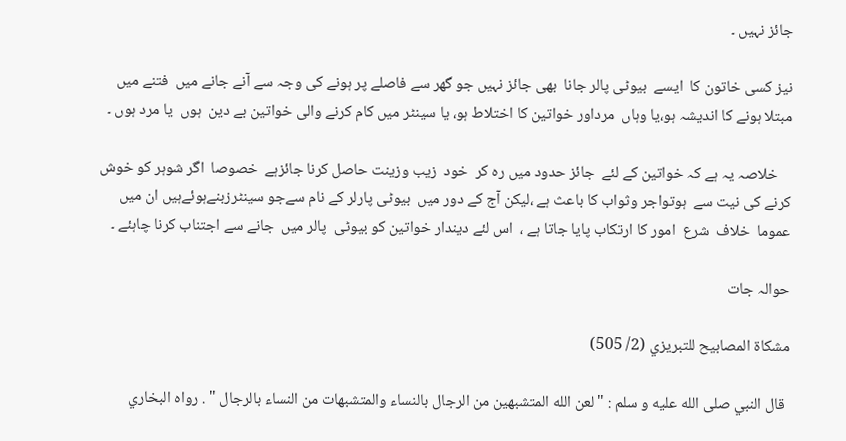جائز نہیں ۔

نیز کسی خاتون کا  ایسے  بیوٹی پالر جانا  بھی جائز نہیں جو گھر سے فاصلے پر ہونے کی وجہ سے آنے جانے میں  فتنے میں مبتلا ہونے کا اندیشہ ہو،یا وہاں  مرداور خواتین کا اختلاط ہو، یا سینٹر میں کام کرنے والی خواتین بے دین  ہوں  یا مرد ہوں ۔

    خلاصہ یہ ہے کہ خواتین کے لئے  جائز حدود میں رہ کر  خود  زیب وزینت حاصل کرنا جائزہے  خصوصا  اگر شوہر کو خوش کرنے کی نیت سے  ہوتواجر وثواب کا باعث ہے ،لیکن آج کے دور میں  بیوٹی پارلر کے نام سےجو سینٹرزبنےہوئےہیں ان میں  عموما  خلاف  شرع  امور کا ارتکاب پایا جاتا ہے ،  اس لئے دیندار خواتین کو بیوٹی  پالر میں  جانے سے اجتناب کرنا چاہئے ۔

حوالہ جات

مشكاة المصابيح للتبريزي (2/ 505)

 قال النبي صلى الله عليه و سلم : " لعن الله المتشبهين من الرجال بالنساء والمتشبهات من النساء بالرجال " . رواه البخاري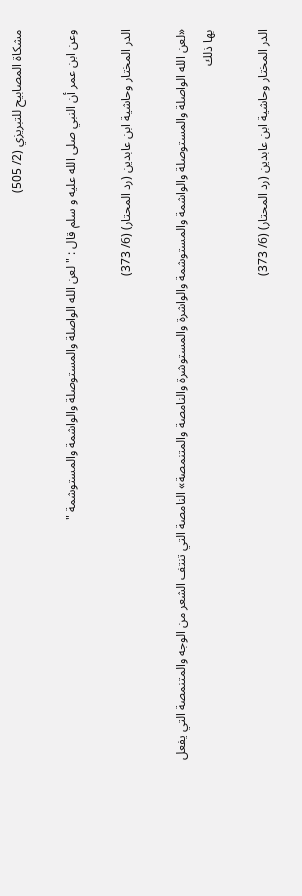مشكاة المصابيح للتبريزي (2/ 505)

وعن ابن عمر أن النبي صلى الله عليه و سلم قال : " لعن الله الواصلة والمستوصلة والواشمة والمستوشمة "

الدر المختار وحاشية ابن عابدين (رد المحتار) (6/ 373)

«لعن الله الواصلة والمستوصلة والواشمة والمستوشمة والواشرة والمستوشرة والنامصة والمتنمصة» النامصة التي تنتف الشعر من الوجه والمتنمصة التي يفعل بها ذلك

الدر المختار وحاشية ابن عابدين (رد المحتار) (6/ 373)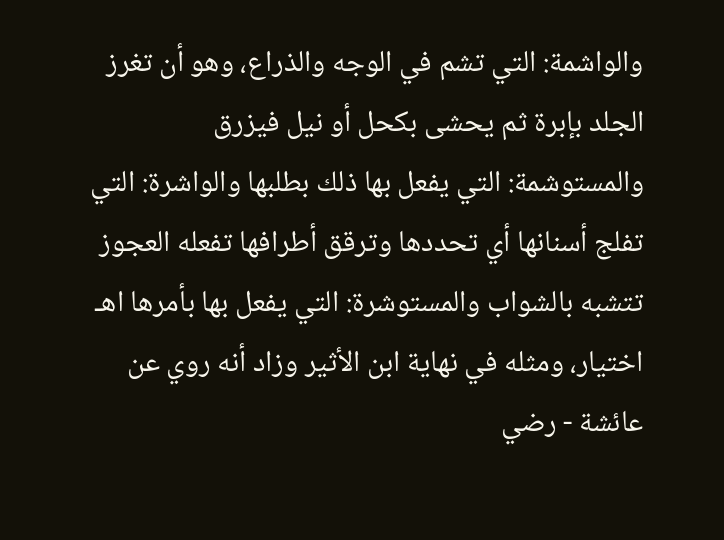والواشمة: التي تشم في الوجه والذراع، وهو أن تغرز الجلد بإبرة ثم يحشى بكحل أو نيل فيزرق والمستوشمة: التي يفعل بها ذلك بطلبها والواشرة: التي تفلج أسنانها أي تحددها وترقق أطرافها تفعله العجوز تتشبه بالشواب والمستوشرة: التي يفعل بها بأمرها اهـ اختيار، ومثله في نهاية ابن الأثير وزاد أنه روي عن عائشة - رضي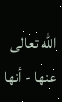الله تعالى عنها - أنها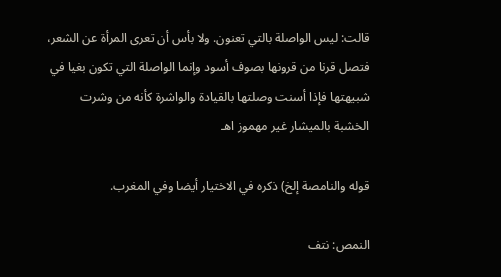قالت: ليس الواصلة بالتي تعنون. ولا بأس أن تعرى المرأة عن الشعر، فتصل قرنا من قرونها بصوف أسود وإنما الواصلة التي تكون بغيا في شبيهتها فإذا أسنت وصلتها بالقيادة والواشرة كأنه من وشرت الخشبة بالميشار غير مهموز اهـ

قوله والنامصة إلخ) ذكره في الاختيار أيضا وفي المغرب.

النمص: نتف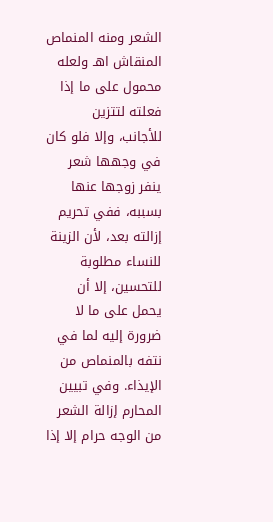الشعر ومنه المنماص المنقاش اهـ ولعله محمول على ما إذا فعلته لتتزين للأجانب، وإلا فلو كان في وجهها شعر ينفر زوجها عنها بسببه، ففي تحريم إزالته بعد، لأن الزينة للنساء مطلوبة للتحسين، إلا أن يحمل على ما لا ضرورة إليه لما في نتفه بالمنماص من الإيذاء. وفي تبيين المحارم إزالة الشعر من الوجه حرام إلا إذا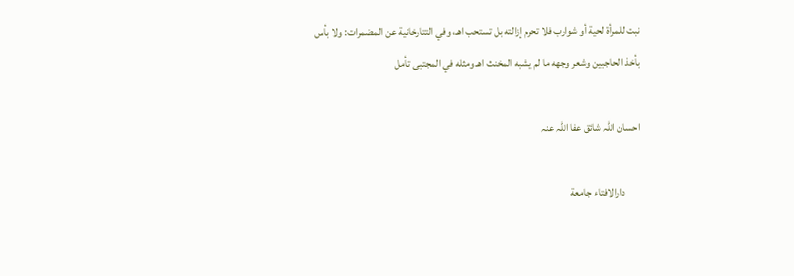نبت للمرأة لحية أو شوارب فلا تحرم إزالته بل تستحب اهـ، وفي التتارخانية عن المضمرات: ولا بأس بأخذ الحاجبين وشعر وجهه ما لم يشبه المخنث اهـ ومثله في المجتبى تأمل

احسان اللہ شائق عفا اللہ عنہ

       دارالافتاء جامعة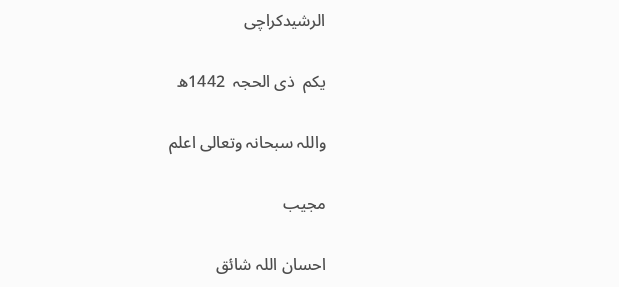الرشیدکراچی

یکم  ذی الحجہ  1442ھ

واللہ سبحانہ وتعالی اعلم

مجیب

احسان اللہ شائق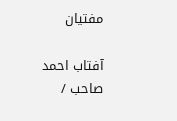مفتیان

آفتاب احمد صاحب /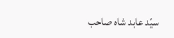سیّد عابد شاہ صاحب